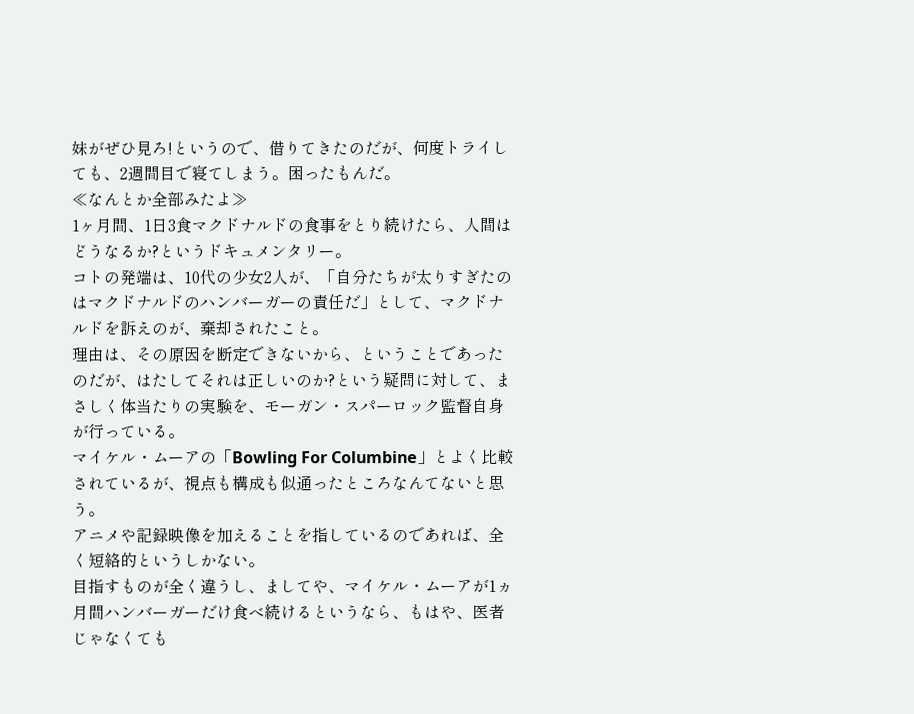妹がぜひ見ろ!というので、借りてきたのだが、何度トライしても、2週間目で寝てしまう。困ったもんだ。
≪なんとか全部みたよ≫
1ヶ月間、1日3食マクドナルドの食事をとり続けたら、人間はどうなるか?というドキュメンタリー。
コトの発端は、10代の少女2人が、「自分たちが太りすぎたのはマクドナルドのハンバーガーの責任だ」として、マクドナルドを訴えのが、棄却されたこと。
理由は、その原因を断定できないから、ということであったのだが、はたしてそれは正しいのか?という疑問に対して、まさしく体当たりの実験を、モーガン・スパーロック監督自身が行っている。
マイケル・ムーアの「Bowling For Columbine」とよく比較されているが、視点も構成も似通ったところなんてないと思う。
アニメや記録映像を加えることを指しているのであれば、全く短絡的というしかない。
目指すものが全く違うし、ましてや、マイケル・ムーアが1ヵ月間ハンバーガーだけ食べ続けるというなら、もはや、医者じゃなくても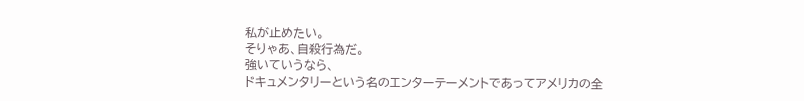私が止めたい。
そりゃあ、自殺行為だ。
強いていうなら、
ドキュメンタリーという名のエンターテーメントであってアメリカの全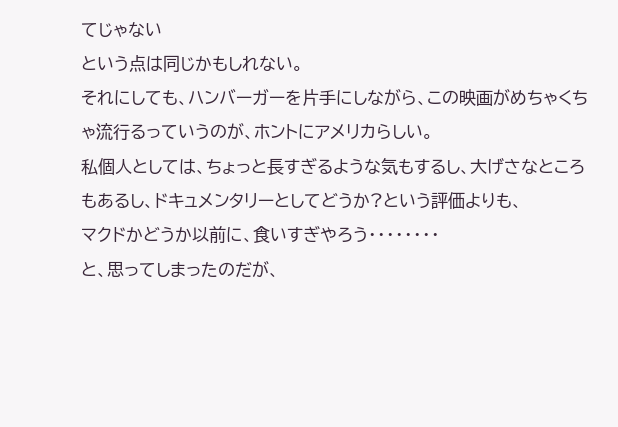てじゃない
という点は同じかもしれない。
それにしても、ハンバーガーを片手にしながら、この映画がめちゃくちゃ流行るっていうのが、ホントにアメリカらしい。
私個人としては、ちょっと長すぎるような気もするし、大げさなところもあるし、ドキュメンタリーとしてどうか?という評価よりも、
マクドかどうか以前に、食いすぎやろう・・・・・・・・
と、思ってしまったのだが、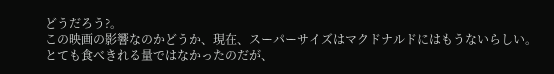どうだろう?。
この映画の影響なのかどうか、現在、スーパーサイズはマクドナルドにはもうないらしい。
とても食べきれる量ではなかったのだが、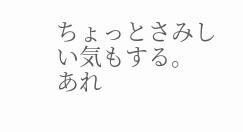ちょっとさみしい気もする。
あれ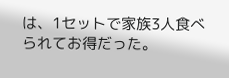は、1セットで家族3人食べられてお得だった。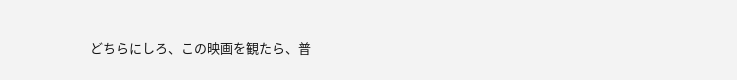どちらにしろ、この映画を観たら、普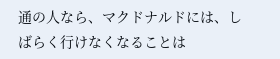通の人なら、マクドナルドには、しばらく行けなくなることは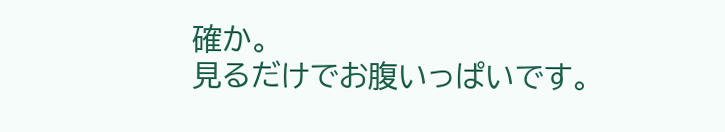確か。
見るだけでお腹いっぱいです。